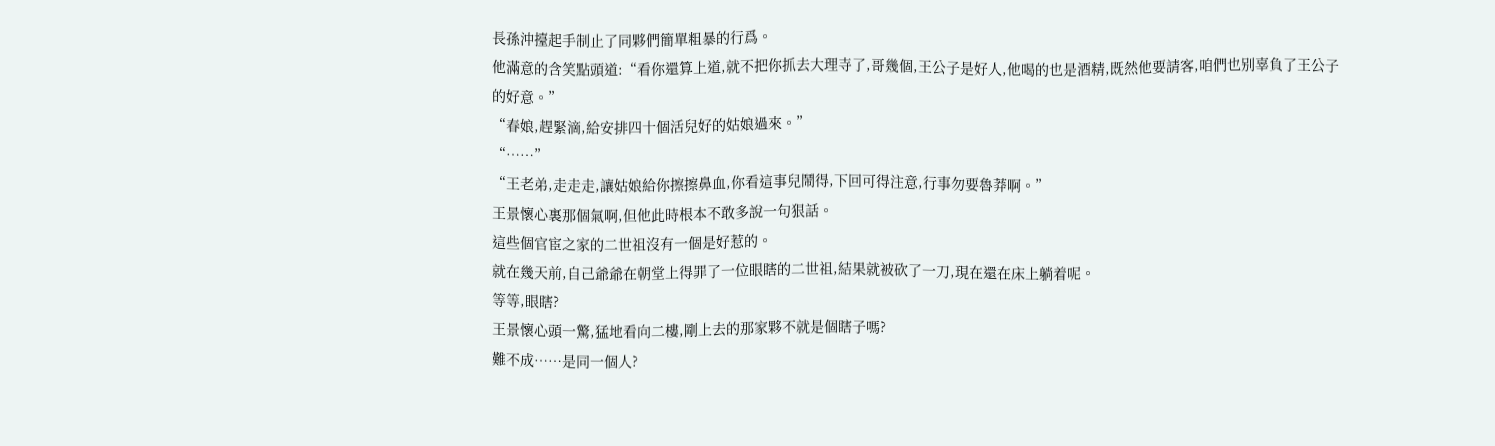長孫沖擡起手制止了同夥們簡單粗暴的行爲。
他滿意的含笑點頭道:“看你還算上道,就不把你抓去大理寺了,哥幾個,王公子是好人,他喝的也是酒精,既然他要請客,咱們也别辜負了王公子的好意。”
“春娘,趕緊滴,給安排四十個活兒好的姑娘過來。”
“……”
“王老弟,走走走,讓姑娘給你擦擦鼻血,你看這事兒鬧得,下回可得注意,行事勿要魯莽啊。”
王景懷心裏那個氣啊,但他此時根本不敢多說一句狠話。
這些個官宦之家的二世祖沒有一個是好惹的。
就在幾天前,自己爺爺在朝堂上得罪了一位眼瞎的二世祖,結果就被砍了一刀,現在還在床上躺着呢。
等等,眼瞎?
王景懷心頭一驚,猛地看向二樓,剛上去的那家夥不就是個瞎子嗎?
難不成……是同一個人?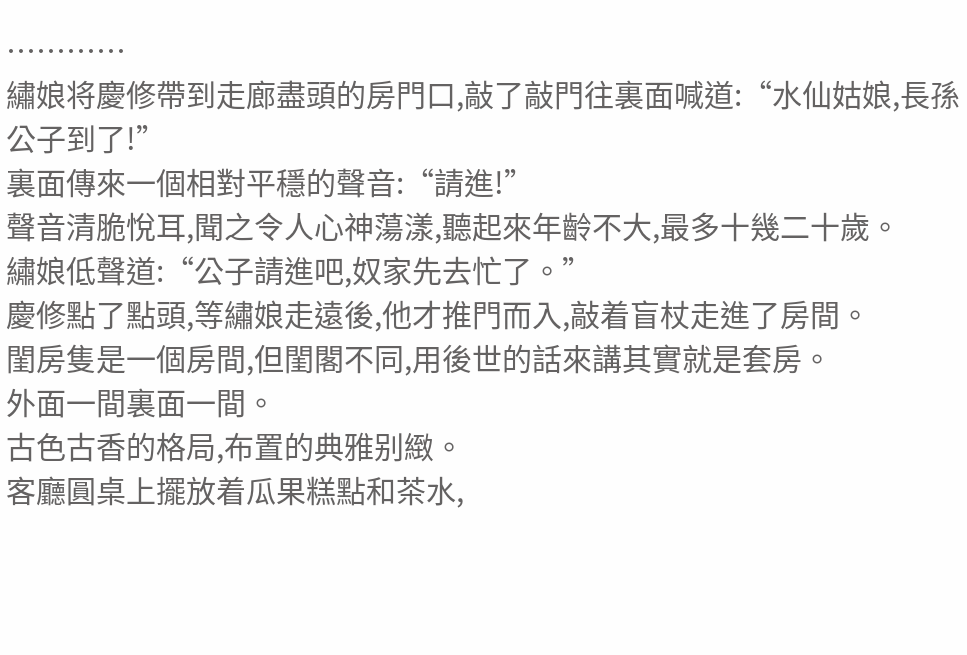…………
繡娘将慶修帶到走廊盡頭的房門口,敲了敲門往裏面喊道:“水仙姑娘,長孫公子到了!”
裏面傳來一個相對平穩的聲音:“請進!”
聲音清脆悅耳,聞之令人心神蕩漾,聽起來年齡不大,最多十幾二十歲。
繡娘低聲道:“公子請進吧,奴家先去忙了。”
慶修點了點頭,等繡娘走遠後,他才推門而入,敲着盲杖走進了房間。
閨房隻是一個房間,但閨閣不同,用後世的話來講其實就是套房。
外面一間裏面一間。
古色古香的格局,布置的典雅别緻。
客廳圓桌上擺放着瓜果糕點和茶水,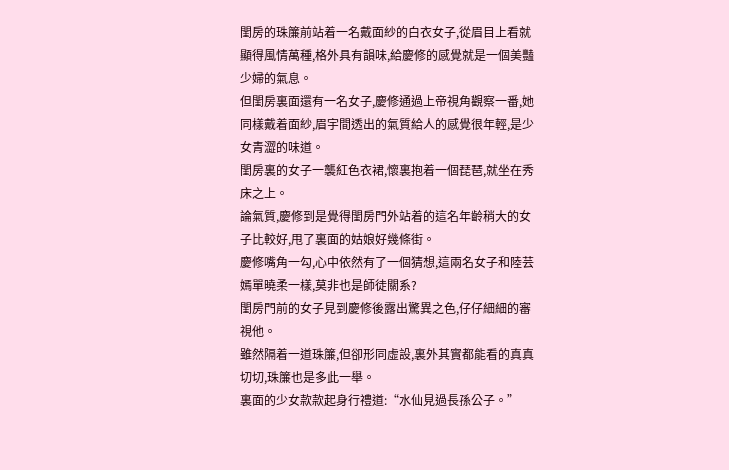閨房的珠簾前站着一名戴面紗的白衣女子,從眉目上看就顯得風情萬種,格外具有韻味,給慶修的感覺就是一個美豔少婦的氣息。
但閨房裏面還有一名女子,慶修通過上帝視角觀察一番,她同樣戴着面紗,眉宇間透出的氣質給人的感覺很年輕,是少女青澀的味道。
閨房裏的女子一襲紅色衣裙,懷裏抱着一個琵琶,就坐在秀床之上。
論氣質,慶修到是覺得閨房門外站着的這名年齡稍大的女子比較好,甩了裏面的姑娘好幾條街。
慶修嘴角一勾,心中依然有了一個猜想,這兩名女子和陸芸嫣單曉柔一樣,莫非也是師徒關系?
閨房門前的女子見到慶修後露出驚異之色,仔仔細細的審視他。
雖然隔着一道珠簾,但卻形同虛設,裏外其實都能看的真真切切,珠簾也是多此一舉。
裏面的少女款款起身行禮道:“水仙見過長孫公子。”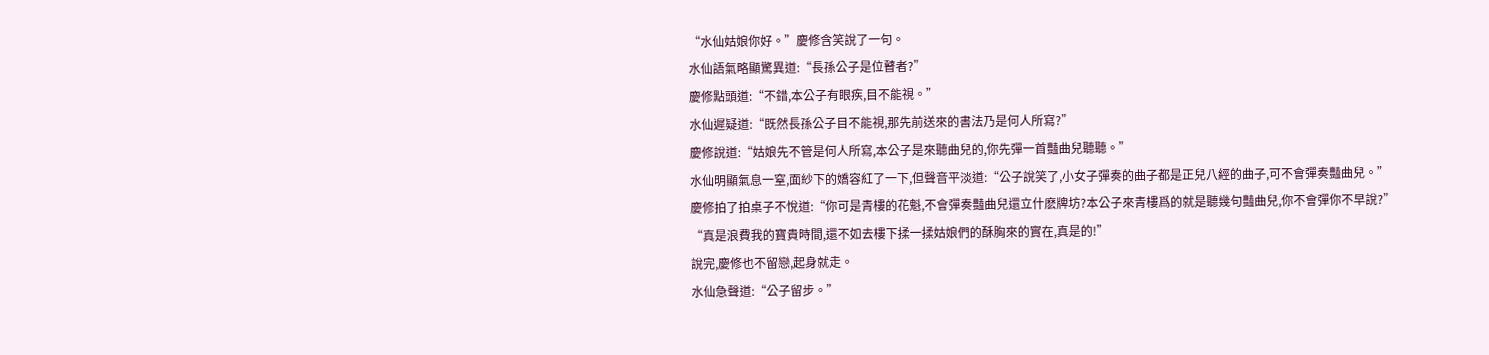“水仙姑娘你好。”慶修含笑說了一句。
水仙語氣略顯驚異道:“長孫公子是位瞽者?”
慶修點頭道:“不錯,本公子有眼疾,目不能視。”
水仙遲疑道:“既然長孫公子目不能視,那先前送來的書法乃是何人所寫?”
慶修說道:“姑娘先不管是何人所寫,本公子是來聽曲兒的,你先彈一首豔曲兒聽聽。”
水仙明顯氣息一窒,面紗下的嬌容紅了一下,但聲音平淡道:“公子說笑了,小女子彈奏的曲子都是正兒八經的曲子,可不會彈奏豔曲兒。”
慶修拍了拍桌子不悅道:“你可是青樓的花魁,不會彈奏豔曲兒還立什麽牌坊?本公子來青樓爲的就是聽幾句豔曲兒,你不會彈你不早說?”
“真是浪費我的寶貴時間,還不如去樓下揉一揉姑娘們的酥胸來的實在,真是的!”
說完,慶修也不留戀,起身就走。
水仙急聲道:“公子留步。”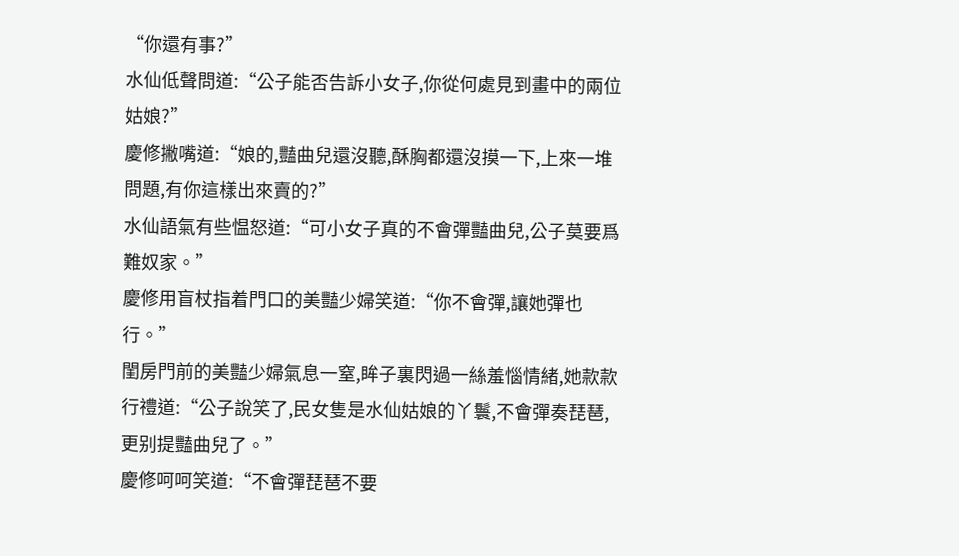“你還有事?”
水仙低聲問道:“公子能否告訴小女子,你從何處見到畫中的兩位姑娘?”
慶修撇嘴道:“娘的,豔曲兒還沒聽,酥胸都還沒摸一下,上來一堆問題,有你這樣出來賣的?”
水仙語氣有些愠怒道:“可小女子真的不會彈豔曲兒,公子莫要爲難奴家。”
慶修用盲杖指着門口的美豔少婦笑道:“你不會彈,讓她彈也行。”
閨房門前的美豔少婦氣息一窒,眸子裏閃過一絲羞惱情緒,她款款行禮道:“公子說笑了,民女隻是水仙姑娘的丫鬟,不會彈奏琵琶,更别提豔曲兒了。”
慶修呵呵笑道:“不會彈琵琶不要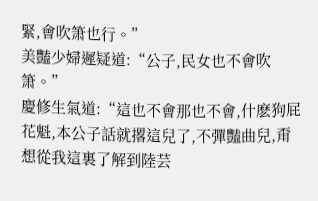緊,會吹箫也行。”
美豔少婦遲疑道:“公子,民女也不會吹箫。”
慶修生氣道:“這也不會那也不會,什麽狗屁花魁,本公子話就撂這兒了,不彈豔曲兒,甭想從我這裏了解到陸芸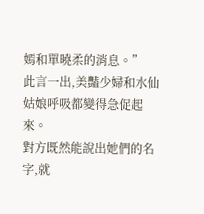嫣和單曉柔的消息。”
此言一出,美豔少婦和水仙姑娘呼吸都變得急促起來。
對方既然能說出她們的名字,就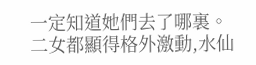一定知道她們去了哪裏。
二女都顯得格外激動,水仙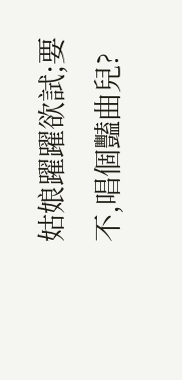姑娘躍躍欲試;要不,唱個豔曲兒?